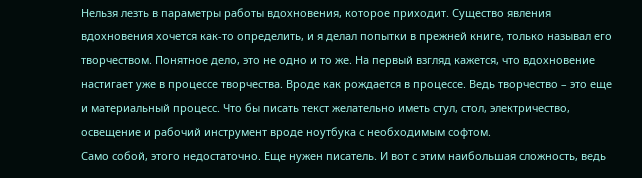Нельзя лезть в параметры работы вдохновения, которое приходит. Существо явления вдохновения хочется как-то определить, и я делал попытки в прежней книге, только называл его творчеством. Понятное дело, это не одно и то же. На первый взгляд кажется, что вдохновение настигает уже в процессе творчества. Вроде как рождается в процессе. Ведь творчество – это еще и материальный процесс. Что бы писать текст желательно иметь стул, стол, электричество, освещение и рабочий инструмент вроде ноутбука с необходимым софтом.
Само собой, этого недостаточно. Еще нужен писатель. И вот с этим наибольшая сложность, ведь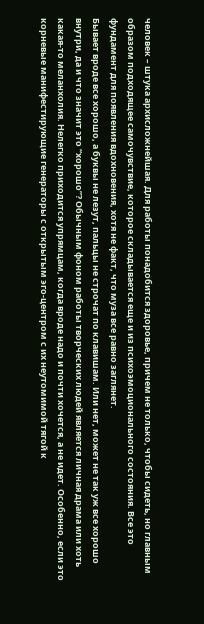человек – штука архисложнейшая. Для работы понадобится здоровье, причем не только, чтобы сидеть, но главным образом подходящее самочувствие, которое складывается еще и из психоэмоционального состояния. Все это фундамент для появления вдохновения, хотя не факт, что муза все равно заглянет.
Бывает вроде все хорошо, а буквы не лезут, пальцы не строчат по клавишам. Или нет, может не так уж все хорошо внутри, да и что значит это “хорошо”? Обычным фоном работы творческих людей является личная драма или хоть какая-то меланхолия. Нелегко приходится упрямцам, когда вроде надо и почти хочется, а не идет. Особенно, если это корневые манифестирующие генераторы с открытым эго-центром с их неутомимой тягой к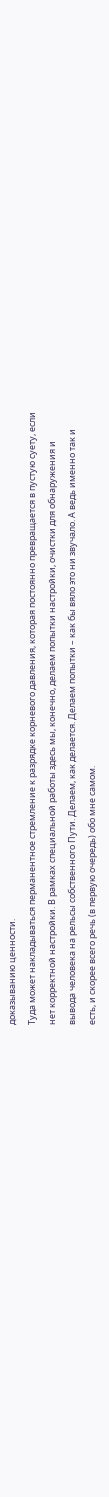доказыванию ценности.
Туда может накладываться перманентное стремление к разрядке корневого давления, которая постоянно превращается в пустую суету, если нет корректной настройки. В рамках специальной работы здесь мы, конечно, делаем попытки настройки, очистки для обнаружения и вывода человека на рельсы собственного Пути. Делаем, как делается. Делаем попытки – как бы вяло это ни звучало. А ведь именно так и есть, и скорее всего речь (в первую очередь) обо мне самом.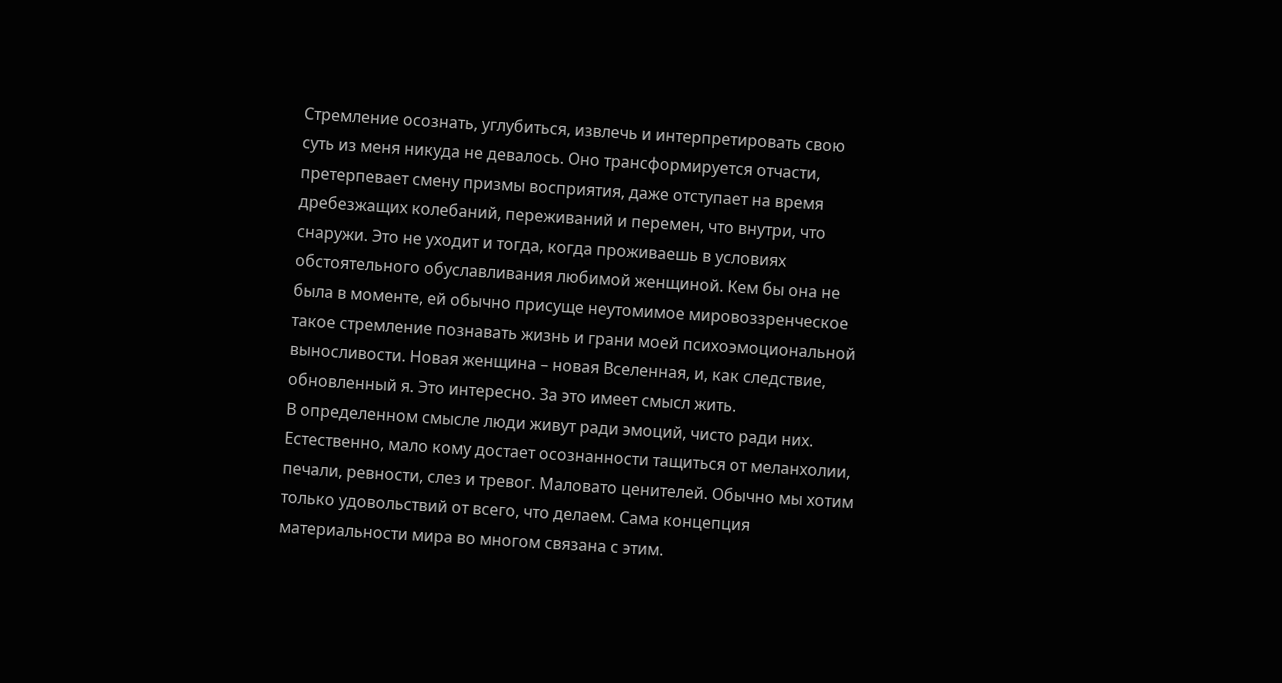Стремление осознать, углубиться, извлечь и интерпретировать свою суть из меня никуда не девалось. Оно трансформируется отчасти, претерпевает смену призмы восприятия, даже отступает на время дребезжащих колебаний, переживаний и перемен, что внутри, что снаружи. Это не уходит и тогда, когда проживаешь в условиях обстоятельного обуславливания любимой женщиной. Кем бы она не была в моменте, ей обычно присуще неутомимое мировоззренческое такое стремление познавать жизнь и грани моей психоэмоциональной выносливости. Новая женщина – новая Вселенная, и, как следствие, обновленный я. Это интересно. За это имеет смысл жить.
В определенном смысле люди живут ради эмоций, чисто ради них. Естественно, мало кому достает осознанности тащиться от меланхолии, печали, ревности, слез и тревог. Маловато ценителей. Обычно мы хотим только удовольствий от всего, что делаем. Сама концепция материальности мира во многом связана с этим.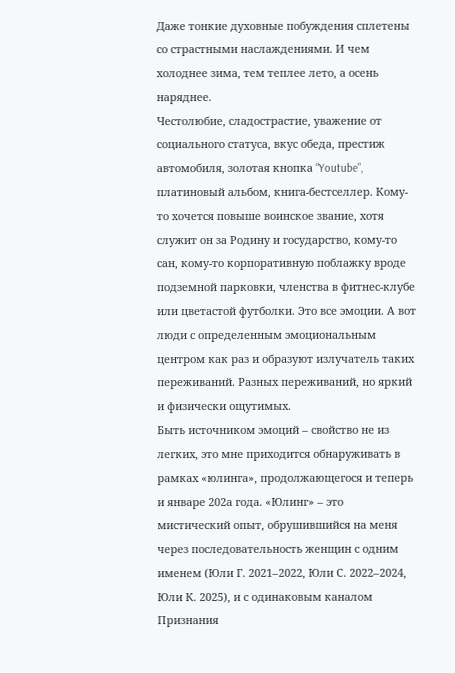Даже тонкие духовные побуждения сплетены со страстными наслаждениями. И чем холоднее зима, тем теплее лето, а осень наряднее.
Честолюбие, сладострастие, уважение от социального статуса, вкус обеда, престиж автомобиля, золотая кнопка “Youtube”, платиновый альбом, книга-бестселлер. Кому-то хочется повыше воинское звание, хотя служит он за Родину и государство, кому-то сан, кому-то корпоративную поблажку вроде подземной парковки, членства в фитнес-клубе или цветастой футболки. Это все эмоции. А вот люди с определенным эмоциональным центром как раз и образуют излучатель таких переживаний. Разных переживаний, но яркий и физически ощутимых.
Быть источником эмоций – свойство не из легких, это мне приходится обнаруживать в рамках «юлинга», продолжающегося и теперь и январе 202а года. «Юлинг» – это мистический опыт, обрушившийся на меня через последовательность женщин с одним именем (Юли Г. 2021–2022, Юли С. 2022–2024, Юли К. 2025), и с одинаковым каналом Признания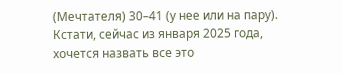(Мечтателя) 30–41 (у нее или на пару).
Кстати, сейчас из января 2025 года, хочется назвать все это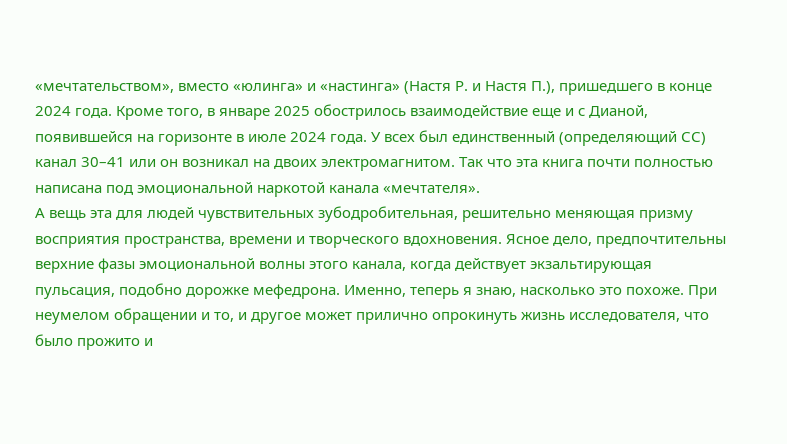«мечтательством», вместо «юлинга» и «настинга» (Настя Р. и Настя П.), пришедшего в конце 2024 года. Кроме того, в январе 2025 обострилось взаимодействие еще и с Дианой, появившейся на горизонте в июле 2024 года. У всех был единственный (определяющий СС) канал 30–41 или он возникал на двоих электромагнитом. Так что эта книга почти полностью написана под эмоциональной наркотой канала «мечтателя».
А вещь эта для людей чувствительных зубодробительная, решительно меняющая призму восприятия пространства, времени и творческого вдохновения. Ясное дело, предпочтительны верхние фазы эмоциональной волны этого канала, когда действует экзальтирующая пульсация, подобно дорожке мефедрона. Именно, теперь я знаю, насколько это похоже. При неумелом обращении и то, и другое может прилично опрокинуть жизнь исследователя, что было прожито и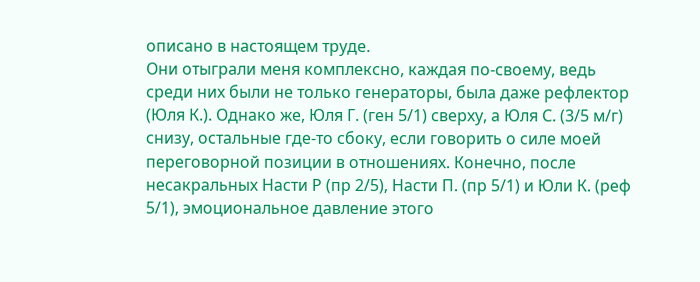описано в настоящем труде.
Они отыграли меня комплексно, каждая по-своему, ведь среди них были не только генераторы, была даже рефлектор (Юля К.). Однако же, Юля Г. (ген 5/1) сверху, а Юля С. (3/5 м/г) снизу, остальные где-то сбоку, если говорить о силе моей переговорной позиции в отношениях. Конечно, после несакральных Насти Р (пр 2/5), Насти П. (пр 5/1) и Юли К. (реф 5/1), эмоциональное давление этого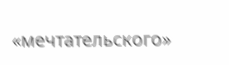«мечтательского»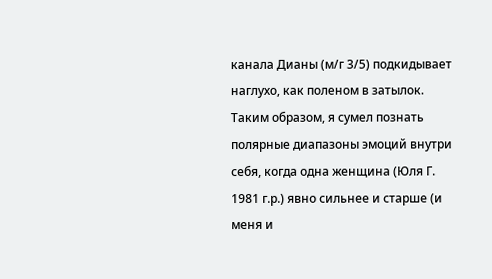канала Дианы (м/г 3/5) подкидывает наглухо, как поленом в затылок.
Таким образом, я сумел познать полярные диапазоны эмоций внутри себя, когда одна женщина (Юля Г. 1981 г.р.) явно сильнее и старше (и меня и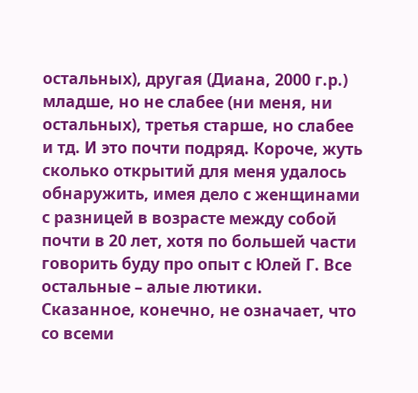остальных), другая (Диана, 2000 г.р.) младше, но не слабее (ни меня, ни остальных), третья старше, но слабее и тд. И это почти подряд. Короче, жуть сколько открытий для меня удалось обнаружить, имея дело с женщинами с разницей в возрасте между собой почти в 20 лет, хотя по большей части говорить буду про опыт с Юлей Г. Все остальные – алые лютики.
Сказанное, конечно, не означает, что со всеми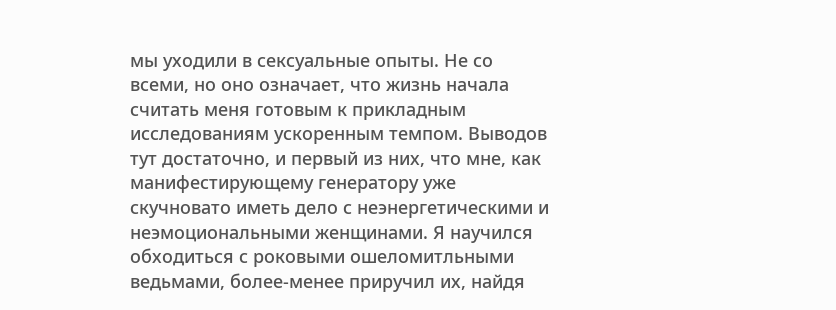мы уходили в сексуальные опыты. Не со всеми, но оно означает, что жизнь начала считать меня готовым к прикладным исследованиям ускоренным темпом. Выводов тут достаточно, и первый из них, что мне, как манифестирующему генератору уже скучновато иметь дело с неэнергетическими и неэмоциональными женщинами. Я научился обходиться с роковыми ошеломитльными ведьмами, более-менее приручил их, найдя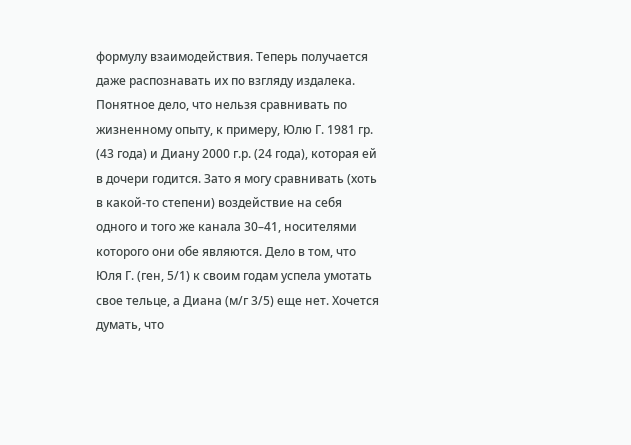формулу взаимодействия. Теперь получается даже распознавать их по взгляду издалека.
Понятное дело, что нельзя сравнивать по жизненному опыту, к примеру, Юлю Г. 1981 гр. (43 года) и Диану 2000 г.р. (24 года), которая ей в дочери годится. Зато я могу сравнивать (хоть в какой-то степени) воздействие на себя одного и того же канала 30–41, носителями которого они обе являются. Дело в том, что Юля Г. (ген, 5/1) к своим годам успела умотать свое тельце, а Диана (м/г 3/5) еще нет. Хочется думать, что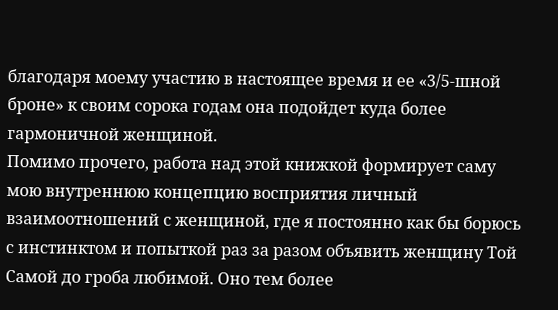благодаря моему участию в настоящее время и ее «3/5-шной броне» к своим сорока годам она подойдет куда более гармоничной женщиной.
Помимо прочего, работа над этой книжкой формирует саму мою внутреннюю концепцию восприятия личный взаимоотношений с женщиной, где я постоянно как бы борюсь с инстинктом и попыткой раз за разом объявить женщину Той Самой до гроба любимой. Оно тем более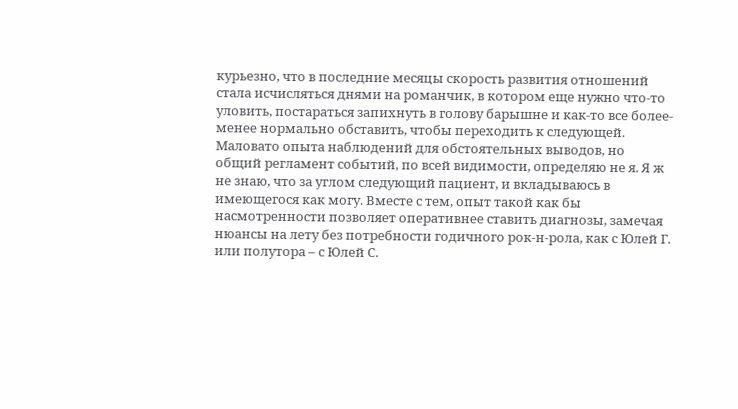курьезно, что в последние месяцы скорость развития отношений стала исчисляться днями на романчик, в котором еще нужно что-то уловить, постараться запихнуть в голову барышне и как-то все более-менее нормально обставить, чтобы переходить к следующей.
Маловато опыта наблюдений для обстоятельных выводов, но общий регламент событий, по всей видимости, определяю не я. Я ж не знаю, что за углом следующий пациент, и вкладываюсь в имеющегося как могу. Вместе с тем, опыт такой как бы насмотренности позволяет оперативнее ставить диагнозы, замечая нюансы на лету без потребности годичного рок-н-рола, как с Юлей Г. или полутора – с Юлей С.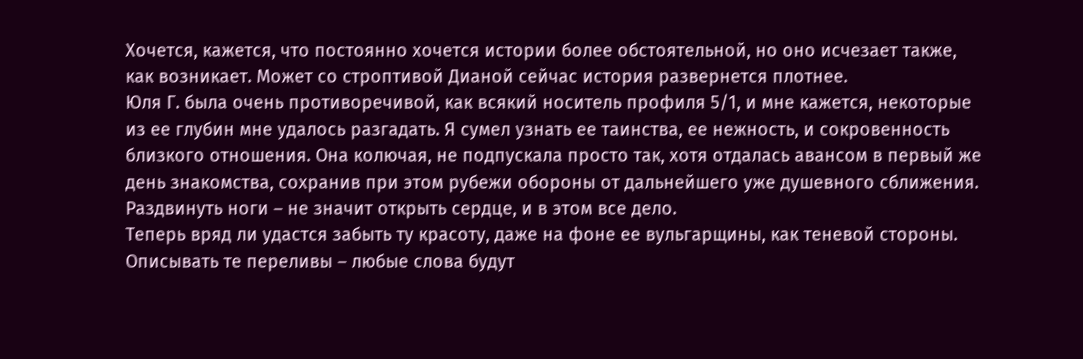Хочется, кажется, что постоянно хочется истории более обстоятельной, но оно исчезает также, как возникает. Может со строптивой Дианой сейчас история развернется плотнее.
Юля Г. была очень противоречивой, как всякий носитель профиля 5/1, и мне кажется, некоторые из ее глубин мне удалось разгадать. Я сумел узнать ее таинства, ее нежность, и сокровенность близкого отношения. Она колючая, не подпускала просто так, хотя отдалась авансом в первый же день знакомства, сохранив при этом рубежи обороны от дальнейшего уже душевного сближения. Раздвинуть ноги – не значит открыть сердце, и в этом все дело.
Теперь вряд ли удастся забыть ту красоту, даже на фоне ее вульгарщины, как теневой стороны. Описывать те переливы – любые слова будут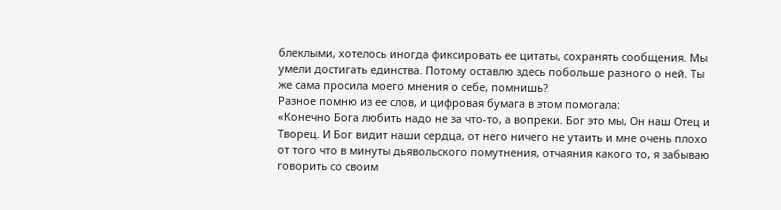блеклыми, хотелось иногда фиксировать ее цитаты, сохранять сообщения. Мы умели достигать единства. Потому оставлю здесь побольше разного о ней. Ты же сама просила моего мнения о себе, помнишь?
Разное помню из ее слов, и цифровая бумага в этом помогала:
«Конечно Бога любить надо не за что-то, а вопреки. Бог это мы, Он наш Отец и Творец. И Бог видит наши сердца, от него ничего не утаить и мне очень плохо от того что в минуты дьявольского помутнения, отчаяния какого то, я забываю говорить со своим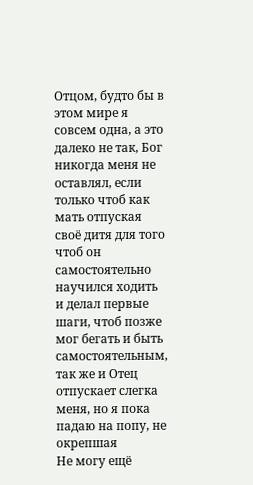Отцом, будто бы в этом мире я совсем одна, а это далеко не так, Бог никогда меня не оставлял, если только чтоб как мать отпуская своё дитя для того чтоб он самостоятельно научился ходить и делал первые шаги, чтоб позже мог бегать и быть самостоятельным, так же и Отец отпускает слегка меня, но я пока падаю на попу, не окрепшая
Не могу ещё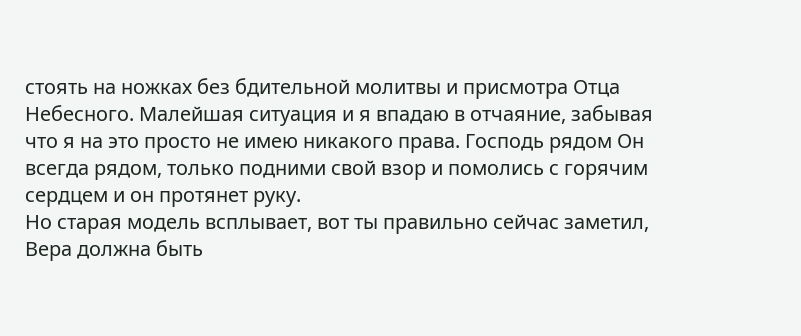стоять на ножках без бдительной молитвы и присмотра Отца Небесного. Малейшая ситуация и я впадаю в отчаяние, забывая что я на это просто не имею никакого права. Господь рядом Он всегда рядом, только подними свой взор и помолись с горячим сердцем и он протянет руку.
Но старая модель всплывает, вот ты правильно сейчас заметил, Вера должна быть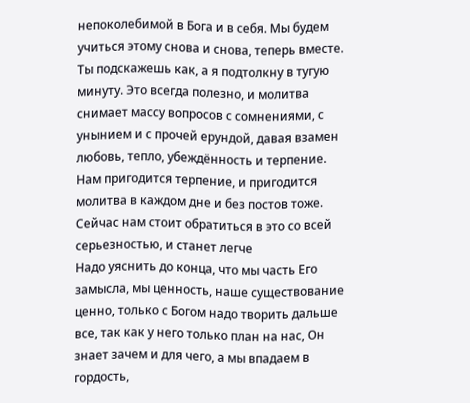непоколебимой в Бога и в себя. Мы будем учиться этому снова и снова, теперь вместе. Ты подскажешь как, а я подтолкну в тугую минуту. Это всегда полезно, и молитва снимает массу вопросов с сомнениями, с унынием и с прочей ерундой, давая взамен любовь, тепло, убеждённость и терпение. Нам пригодится терпение, и пригодится молитва в каждом дне и без постов тоже. Сейчас нам стоит обратиться в это со всей серьезностью, и станет легче
Надо уяснить до конца, что мы часть Его замысла, мы ценность, наше существование ценно, только с Богом надо творить дальше все, так как у него только план на нас, Он знает зачем и для чего, а мы впадаем в гордость,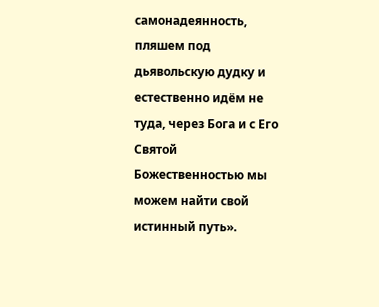самонадеянность, пляшем под дьявольскую дудку и естественно идём не туда, через Бога и с Его Святой Божественностью мы можем найти свой истинный путь».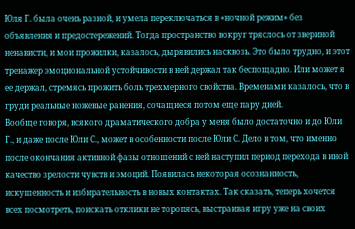Юля Г. была очень разной, и умела переключаться в «ночной режим» без объявления и предостережений. Тогда пространство вокруг тряслось от звериной ненависти, и мои прожилки, казалось, дырявились насквозь. Это было трудно, и этот тренажер эмоциональной устойчивости в ней держал так беспощадно. Или может я ее держал, стремясь прожить боль трехмерного свойства. Временами казалось, что в груди реальные ножевые ранения, сочащиеся потом еще пару дней.
Вообще говоря, всякого драматического добра у меня было достаточно и до Юли Г., и даже после Юли С., может в особенности после Юли С. Дело в том, что именно после окончания активной фазы отношений с ней наступил период перехода в иной качество зрелости чувств и эмоций. Появилась некоторая осознанность, искушенность и избирательность в новых контактах. Так сказать, теперь хочется всех посмотреть, поискать отклики не торопясь, выстраивая игру уже на своих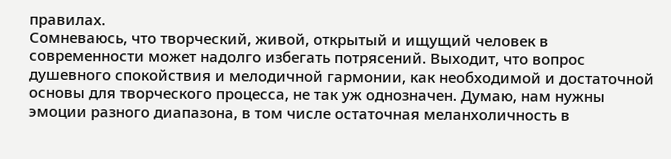правилах.
Сомневаюсь, что творческий, живой, открытый и ищущий человек в современности может надолго избегать потрясений. Выходит, что вопрос душевного спокойствия и мелодичной гармонии, как необходимой и достаточной основы для творческого процесса, не так уж однозначен. Думаю, нам нужны эмоции разного диапазона, в том числе остаточная меланхоличность в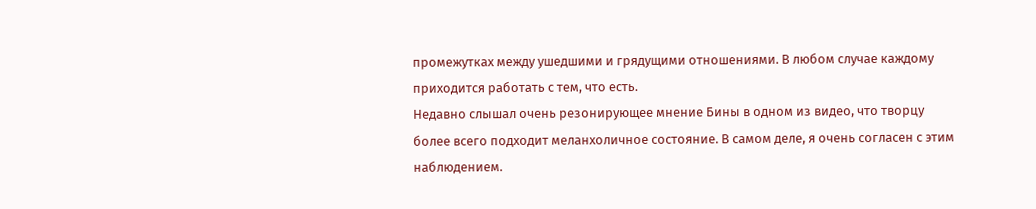промежутках между ушедшими и грядущими отношениями. В любом случае каждому приходится работать с тем, что есть.
Недавно слышал очень резонирующее мнение Бины в одном из видео, что творцу более всего подходит меланхоличное состояние. В самом деле, я очень согласен с этим наблюдением.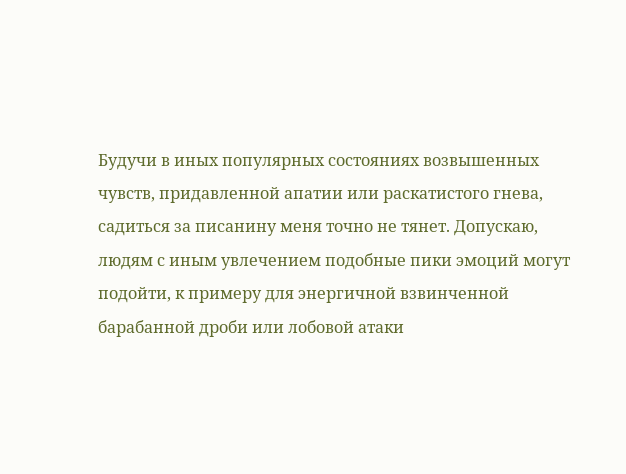Будучи в иных популярных состояниях возвышенных чувств, придавленной апатии или раскатистого гнева, садиться за писанину меня точно не тянет. Допускаю, людям с иным увлечением подобные пики эмоций могут подойти, к примеру для энергичной взвинченной барабанной дроби или лобовой атаки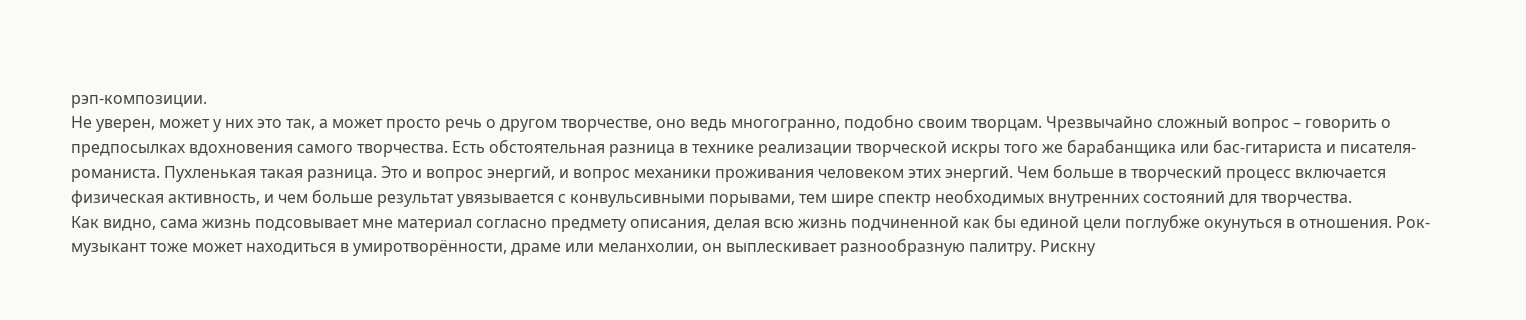рэп-композиции.
Не уверен, может у них это так, а может просто речь о другом творчестве, оно ведь многогранно, подобно своим творцам. Чрезвычайно сложный вопрос – говорить о предпосылках вдохновения самого творчества. Есть обстоятельная разница в технике реализации творческой искры того же барабанщика или бас-гитариста и писателя-романиста. Пухленькая такая разница. Это и вопрос энергий, и вопрос механики проживания человеком этих энергий. Чем больше в творческий процесс включается физическая активность, и чем больше результат увязывается с конвульсивными порывами, тем шире спектр необходимых внутренних состояний для творчества.
Как видно, сама жизнь подсовывает мне материал согласно предмету описания, делая всю жизнь подчиненной как бы единой цели поглубже окунуться в отношения. Рок-музыкант тоже может находиться в умиротворённости, драме или меланхолии, он выплескивает разнообразную палитру. Рискну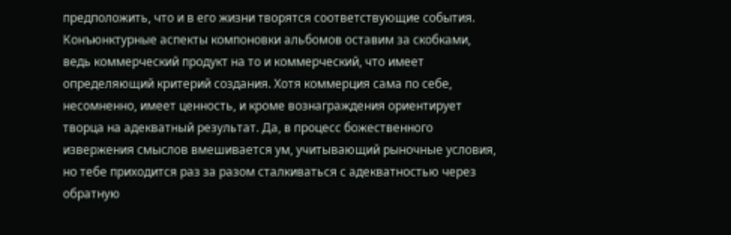предположить, что и в его жизни творятся соответствующие события.
Конъюнктурные аспекты компоновки альбомов оставим за скобками, ведь коммерческий продукт на то и коммерческий, что имеет определяющий критерий создания. Хотя коммерция сама по себе, несомненно, имеет ценность, и кроме вознаграждения ориентирует творца на адекватный результат. Да, в процесс божественного извержения смыслов вмешивается ум, учитывающий рыночные условия, но тебе приходится раз за разом сталкиваться с адекватностью через обратную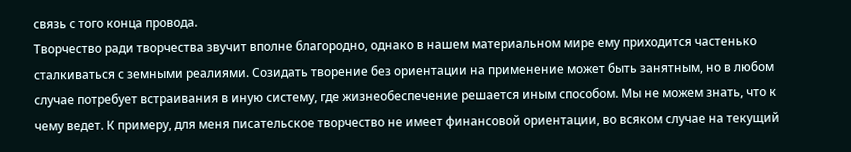связь с того конца провода.
Творчество ради творчества звучит вполне благородно, однако в нашем материальном мире ему приходится частенько сталкиваться с земными реалиями. Созидать творение без ориентации на применение может быть занятным, но в любом случае потребует встраивания в иную систему, где жизнеобеспечение решается иным способом. Мы не можем знать, что к чему ведет. К примеру, для меня писательское творчество не имеет финансовой ориентации, во всяком случае на текущий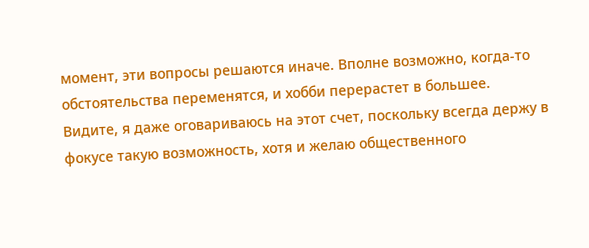момент, эти вопросы решаются иначе. Вполне возможно, когда-то обстоятельства переменятся, и хобби перерастет в большее.
Видите, я даже оговариваюсь на этот счет, поскольку всегда держу в фокусе такую возможность, хотя и желаю общественного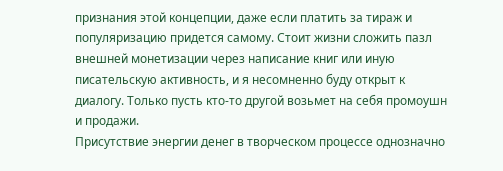признания этой концепции, даже если платить за тираж и популяризацию придется самому. Стоит жизни сложить пазл внешней монетизации через написание книг или иную писательскую активность, и я несомненно буду открыт к диалогу. Только пусть кто-то другой возьмет на себя промоушн и продажи.
Присутствие энергии денег в творческом процессе однозначно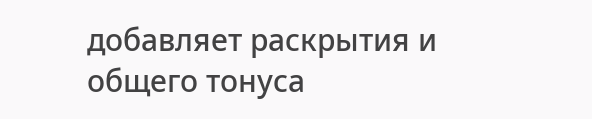добавляет раскрытия и общего тонуса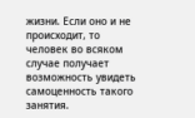жизни. Если оно и не происходит, то человек во всяком случае получает возможность увидеть самоценность такого занятия.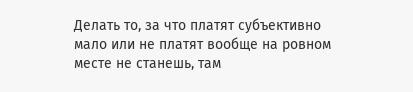Делать то, за что платят субъективно мало или не платят вообще на ровном месте не станешь, там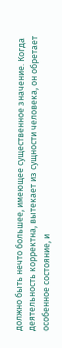должно быть нечто большее, имеющее существенное значение. Когда деятельность корректна, вытекает из сущности человека, он обретает особенное состояние, и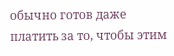обычно готов даже платить за то, чтобы этим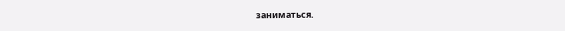заниматься.